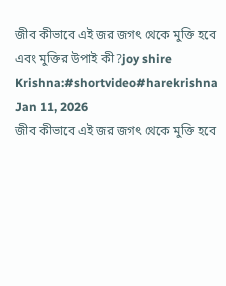জীব কীভাবে এই জর জগৎ থেকে মুক্তি হবে এবং মুক্তির উপাই কী?joy shire Krishna:#shortvideo#harekrishna
Jan 11, 2026
জীব কীভাবে এই জর জগৎ থেকে মুক্তি হবে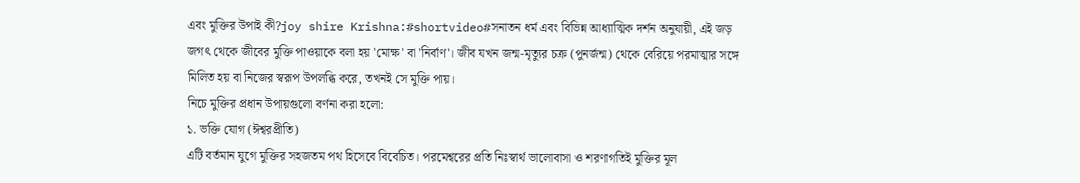এবং মুক্তির উপাই কী?joy shire Krishna:#shortvideo#সনাতন ধর্ম এবং বিভিন্ন আধ্যাত্মিক দর্শন অনুযায়ী, এই জড় জগৎ থেকে জীবের মুক্তি পাওয়াকে বলা হয় 'মোক্ষ' বা 'নির্বাণ'। জীব যখন জন্ম-মৃত্যুর চক্র (পুনর্জন্ম) থেকে বেরিয়ে পরমাত্মার সঙ্গে মিলিত হয় বা নিজের স্বরূপ উপলব্ধি করে, তখনই সে মুক্তি পায়।
নিচে মুক্তির প্রধান উপায়গুলো বর্ণনা করা হলো:
১. ভক্তি যোগ (ঈশ্বরপ্রীতি)
এটি বর্তমান যুগে মুক্তির সহজতম পথ হিসেবে বিবেচিত। পরমেশ্বরের প্রতি নিঃস্বার্থ ভালোবাসা ও শরণাগতিই মুক্তির মূল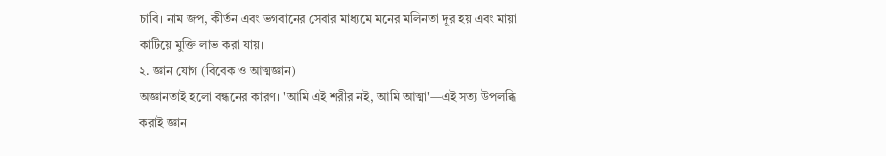চাবি। নাম জপ, কীর্তন এবং ভগবানের সেবার মাধ্যমে মনের মলিনতা দূর হয় এবং মায়া কাটিয়ে মুক্তি লাভ করা যায়।
২. জ্ঞান যোগ (বিবেক ও আত্মজ্ঞান)
অজ্ঞানতাই হলো বন্ধনের কারণ। 'আমি এই শরীর নই, আমি আত্মা'—এই সত্য উপলব্ধি করাই জ্ঞান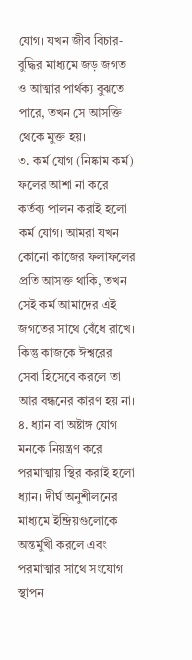যোগ। যখন জীব বিচার-বুদ্ধির মাধ্যমে জড় জগত ও আত্মার পার্থক্য বুঝতে পারে, তখন সে আসক্তি থেকে মুক্ত হয়।
৩. কর্ম যোগ (নিষ্কাম কর্ম)
ফলের আশা না করে কর্তব্য পালন করাই হলো কর্ম যোগ। আমরা যখন কোনো কাজের ফলাফলের প্রতি আসক্ত থাকি, তখন সেই কর্ম আমাদের এই জগতের সাথে বেঁধে রাখে। কিন্তু কাজকে ঈশ্বরের সেবা হিসেবে করলে তা আর বন্ধনের কারণ হয় না।
৪. ধ্যান বা অষ্টাঙ্গ যোগ
মনকে নিয়ন্ত্রণ করে পরমাত্মায় স্থির করাই হলো ধ্যান। দীর্ঘ অনুশীলনের মাধ্যমে ইন্দ্রিয়গুলোকে অন্তর্মুখী করলে এবং পরমাত্মার সাথে সংযোগ স্থাপন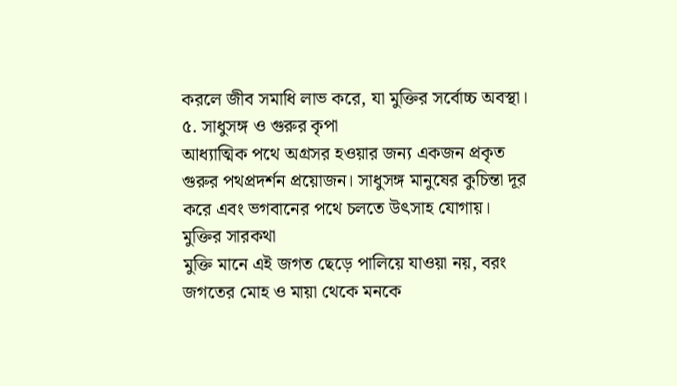করলে জীব সমাধি লাভ করে, যা মুক্তির সর্বোচ্চ অবস্থা।
৫. সাধুসঙ্গ ও গুরুর কৃপা
আধ্যাত্মিক পথে অগ্রসর হওয়ার জন্য একজন প্রকৃত গুরুর পথপ্রদর্শন প্রয়োজন। সাধুসঙ্গ মানুষের কুচিন্তা দূর করে এবং ভগবানের পথে চলতে উৎসাহ যোগায়।
মুক্তির সারকথা
মুক্তি মানে এই জগত ছেড়ে পালিয়ে যাওয়া নয়, বরং জগতের মোহ ও মায়া থেকে মনকে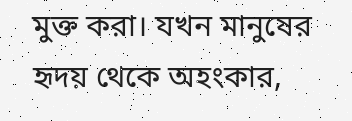মুক্ত করা। যখন মানুষের হৃদয় থেকে অহংকার,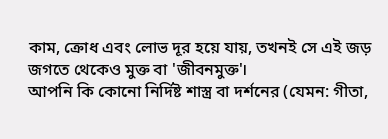কাম, ক্রোধ এবং লোভ দূর হয়ে যায়, তখনই সে এই জড় জগতে থেকেও মুক্ত বা 'জীবনমুক্ত'।
আপনি কি কোনো নির্দিষ্ট শাস্ত্র বা দর্শনের (যেমন: গীতা,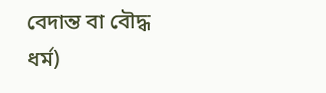বেদান্ত বা বৌদ্ধ ধর্ম)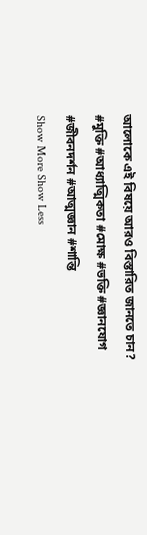আলোকে এই বিষয়ে আরও বিস্তারিত জানতে চান?
#মুক্তি #আধ্যাত্মিকতা #মোক্ষ #ভক্তি #জ্ঞানযোগ #জীবনদর্শন #আত্মজ্ঞান #শান্তি
Show More Show Less